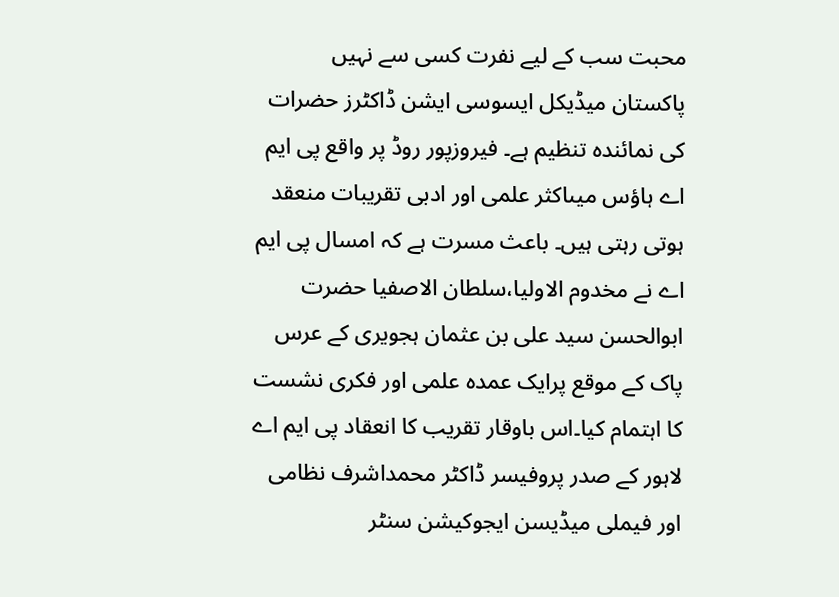محبت سب کے لیے نفرت کسی سے نہیں
پاکستان میڈیکل ایسوسی ایشن ڈاکٹرز حضرات کی نمائندہ تنظیم ہے۔ فیروزپور روڈ پر واقع پی ایم اے ہاؤس میںاکثر علمی اور ادبی تقریبات منعقد ہوتی رہتی ہیں۔ باعث مسرت ہے کہ امسال پی ایم اے نے مخدوم الاولیا،سلطان الاصفیا حضرت ابوالحسن سید علی بن عثمان ہجویری کے عرس پاک کے موقع پرایک عمدہ علمی اور فکری نشست کا اہتمام کیا۔اس باوقار تقریب کا انعقاد پی ایم اے لاہور کے صدر پروفیسر ڈاکٹر محمداشرف نظامی اور فیملی میڈیسن ایجوکیشن سنٹر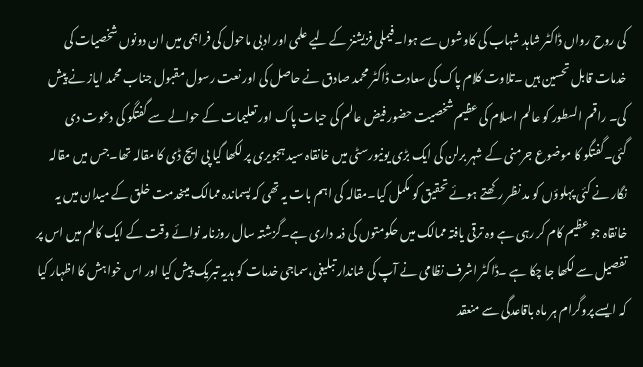کی روح رواں ڈاکٹر شاہد شہاب کی کاوشوں سے ہوا۔فیملی فزیشنز کے لیے علمی اور ادبی ماحول کی فراہمی میں ان دونوں شخصیات کی خدمات قابل تحسین ہیں ۔تلاوت کلام پاک کی سعادت ڈاکٹر محمد صادق نے حاصل کی اور نعت رسول مقبول جناب محمد ایاز نے پیش کی۔ راقم السطور کو عالم اسلام کی عظیم شخصیت حضور فیض عالم کی حیات پاک اور تعلیمات کے حوالے سے گفتگو کی دعوت دی گئی۔گفتگو کا موضوع جرمنی کے شہر برلن کی ایک بڑی یونیورسٹی میں خانقاہ سید ہجویری پر لکھا گیا پی ایچ ڈی کا مقالہ تھا۔جس میں مقالہ نگار نے کئی پہلوؤں کو مد نظر رکھتے ہوئے تحقیق کو مکمل کیا۔مقالہ کی اہم بات یہ تھی کہ پسماندہ ممالک میںخدمت خلق کے میدان میں یہ خانقاہ جو عظیم کام کر رہی ہے وہ ترقی یافتہ ممالک میں حکومتوں کی ذمہ داری ہے۔گزشتہ سال روزنامہ نوائے وقت کے ایک کالم میں اس پر تفصیل سے لکھا جا چکا ہے ۔ڈاکٹر اشرف نظامی نے آپ کی شاندار تبلیغی،سماجی خدمات کو ہدیہ تبریک پیش کیا اور اس خواہش کا اظہار کیا کہ ایسے پروگرام ہر ماہ باقاعدگی سے منعقد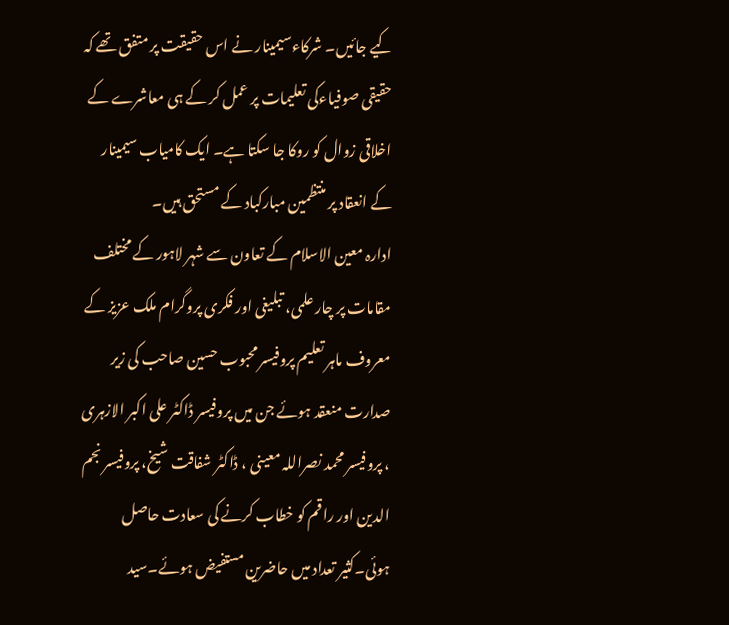کیے جائیں۔ شرکاءسیمینار نے اس حقیقت پر متفق تھے کہ حقیقی صوفیاءکی تعلیمات پر عمل کر کے ہی معاشرے کے اخلاقی زوال کو روکا جا سکتا ہے۔ ایک کامیاب سیمینار کے انعقاد پر منتظمین مبارکباد کے مستحق ہیں۔
ادارہ معین الاسلام کے تعاون سے شہر لاہور کے مختلف مقامات پر چار علمی، تبلیغی اور فکری پروگرام ملک عزیز کے معروف ماہر تعلیم پروفیسر محبوب حسین صاحب کی زیر صدارت منعقد ہوئے جن میں پروفیسر ڈاکٹر علی اکبر الازہری ، پروفیسر محمد نصراللہ معینی ، ڈاکٹر شفاقت شیخ، پروفیسر نجم الدین اور راقم کو خطاب کرنے کی سعادت حاصل ہوئی۔کثیر تعداد میں حاضرین مستفیض ہوئے۔سید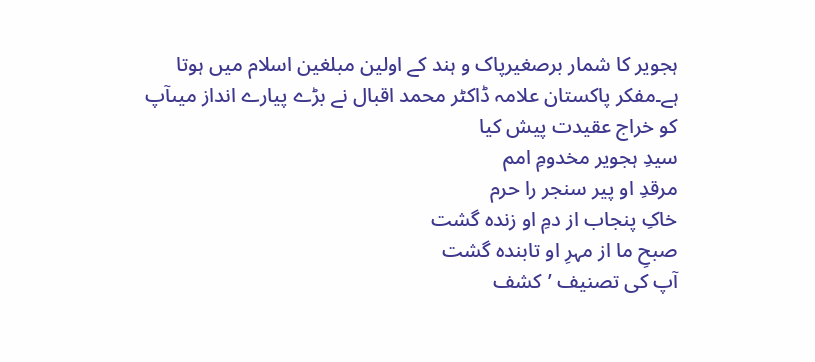ہجویر کا شمار برصغیرپاک و ہند کے اولین مبلغین اسلام میں ہوتا ہے۔مفکر پاکستان علامہ ڈاکٹر محمد اقبال نے بڑے پیارے انداز میںآپ کو خراج عقیدت پیش کیا
سیدِ ہجویر مخدومِ امم
مرقدِ او پیر سنجر را حرم
خاکِ پنجاب از دمِ او زندہ گشت
صبحِ ما از مہرِ او تابندہ گشت
آپ کی تصنیف ’کشف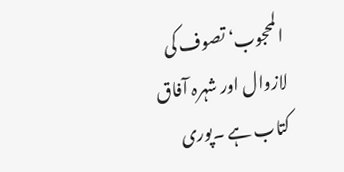المحجوب‘ تصوف کی لازوال اور شہرہ آفاق کتاب ہے ۔پوری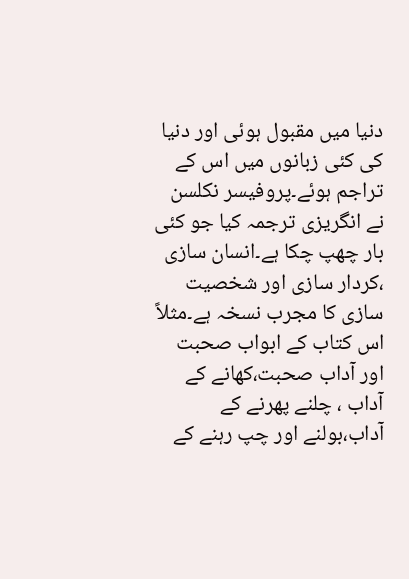دنیا میں مقبول ہوئی اور دنیا کی کئی زبانوں میں اس کے تراجم ہوئے۔پروفیسر نکلسن نے انگریزی ترجمہ کیا جو کئی بار چھپ چکا ہے۔انسان سازی ،کردار سازی اور شخصیت سازی کا مجرب نسخہ ہے۔مثلاً اس کتاب کے ابواب صحبت اور آداب صحبت،کھانے کے آداب ، چلنے پھرنے کے آداب،بولنے اور چپ رہنے کے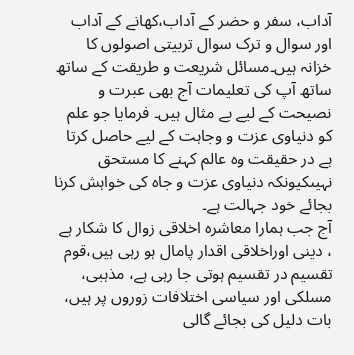آداب، سفر و حضر کے آداب،کھانے کے آداب اور سوال و ترک سوال تربیتی اصولوں کا خزانہ ہیں۔مسائل شریعت و طریقت کے ساتھ ساتھ آپ کی تعلیمات آج بھی عبرت و نصیحت کے لیے بے مثال ہیں۔ فرمایا جو علم کو دنیاوی عزت و وجاہت کے لیے حاصل کرتا ہے در حقیقت وہ عالم کہنے کا مستحق نہیںکیونکہ دنیاوی عزت و جاہ کی خواہش کرنا بجائے خود جہالت ہے۔
آج جب ہمارا معاشرہ اخلاقی زوال کا شکار ہے ، دینی اوراخلاقی اقدار پامال ہو رہی ہیں،قوم تقسیم در تقسیم ہوتی جا رہی ہے، مذہبی، مسلکی اور سیاسی اختلافات زوروں پر ہیں، بات دلیل کی بجائے گالی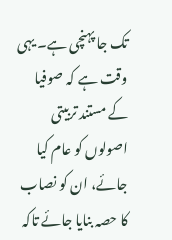تک جا پہنچی ہے۔ یہی وقت ہے کہ صوفیا کے مستند تربیتی اصولوں کو عام کیا جائے، ان کو نصاب کا حصہ بنایا جائے تاکہ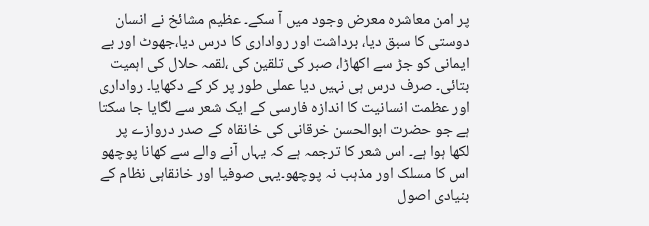پر امن معاشرہ معرض وجود میں آ سکے۔ عظیم مشائخ نے انسان دوستی کا سبق دیا، برداشت اور رواداری کا درس دیا،جھوٹ اور بے ایمانی کو جڑ سے اکھاڑا، صبر کی تلقین کی ،لقمہ حلال کی اہمیت بتائی۔ صرف درس ہی نہیں دیا عملی طور پر کر کے دکھایا۔ رواداری اور عظمت انسانیت کا اندازہ فارسی کے ایک شعر سے لگایا جا سکتا ہے جو حضرت ابوالحسن خرقانی کی خانقاہ کے صدر دروازے پر لکھا ہوا ہے۔ اس شعر کا ترجمہ ہے کہ یہاں آنے والے سے کھانا پوچھو اس کا مسلک اور مذہب نہ پوچھو۔یہی صوفیا اور خانقاہی نظام کے بنیادی اصول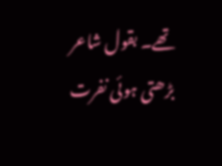تھے۔ بقول شاعر
بڑھتی ہوئی نفرت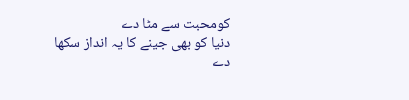کومحبت سے مٹا دے
دنیا کو بھی جینے کا یہ انداز سکھا دے